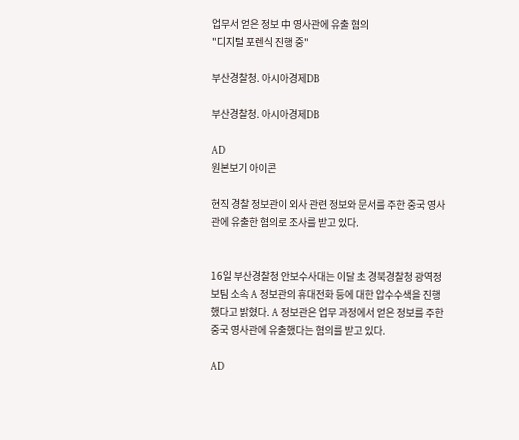업무서 얻은 정보 中 영사관에 유출 혐의
"디지털 포렌식 진행 중"

부산경찰청. 아시아경제DB

부산경찰청. 아시아경제DB

AD
원본보기 아이콘

현직 경찰 정보관이 외사 관련 정보와 문서를 주한 중국 영사관에 유출한 혐의로 조사를 받고 있다.


16일 부산경찰청 안보수사대는 이달 초 경북경찰청 광역정보팀 소속 A 정보관의 휴대전화 등에 대한 압수수색을 진행했다고 밝혔다. A 정보관은 업무 과정에서 얻은 정보를 주한 중국 영사관에 유출했다는 혐의를 받고 있다.

AD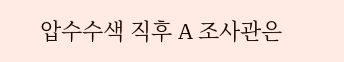압수수색 직후 A 조사관은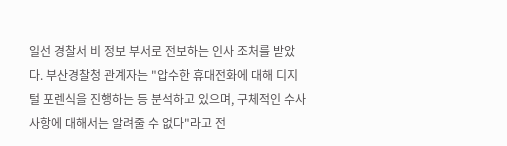일선 경찰서 비 정보 부서로 전보하는 인사 조처를 받았다. 부산경찰청 관계자는 "압수한 휴대전화에 대해 디지털 포렌식을 진행하는 등 분석하고 있으며, 구체적인 수사 사항에 대해서는 알려줄 수 없다"라고 전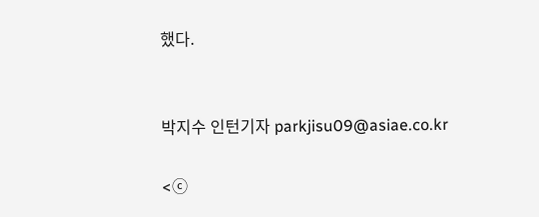했다.


박지수 인턴기자 parkjisu09@asiae.co.kr

<ⓒ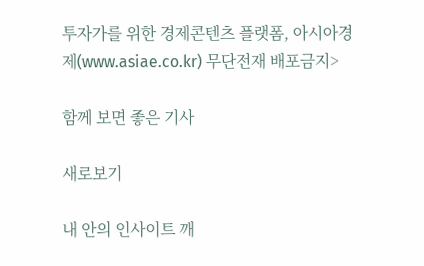투자가를 위한 경제콘텐츠 플랫폼, 아시아경제(www.asiae.co.kr) 무단전재 배포금지>

함께 보면 좋은 기사

새로보기

내 안의 인사이트 깨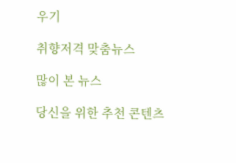우기

취향저격 맞춤뉴스

많이 본 뉴스

당신을 위한 추천 콘텐츠